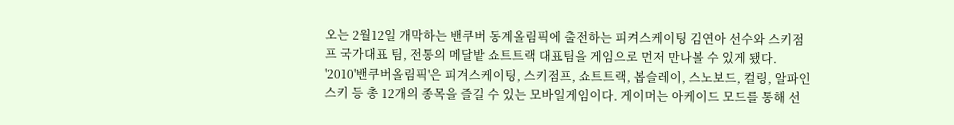오는 2월12일 개막하는 밴쿠버 동계올림픽에 출전하는 피켜스케이팅 김연아 선수와 스키점프 국가대표 팀, 전통의 메달밭 쇼트트랙 대표팀을 게임으로 먼저 만나볼 수 있게 됐다.
'2010'밴쿠버올림픽'은 피겨스케이팅, 스키점프, 쇼트트랙, 봅슬레이, 스노보드, 컬링, 알파인스키 등 총 12개의 종목을 즐길 수 있는 모바일게임이다. 게이머는 아케이드 모드를 통해 선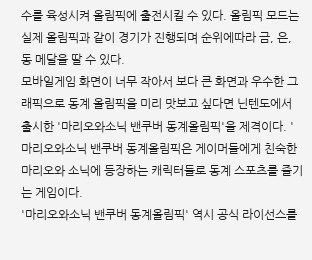수를 육성시켜 올림픽에 출전시킬 수 있다. 올림픽 모드는 실제 올림픽과 같이 경기가 진행되며 순위에따라 금, 은, 동 메달을 딸 수 있다.
모바일게임 화면이 너무 작아서 보다 큰 화면과 우수한 그래픽으로 동계 올림픽을 미리 맛보고 싶다면 닌텐도에서 출시한 '마리오와소닉 밴쿠버 동계올림픽'을 제격이다. '마리오와소닉 밴쿠버 동계올림픽은 게이머들에게 친숙한 마리오와 소닉에 등장하는 캐릭터들로 동계 스포츠를 즐기는 게임이다.
'마리오와소닉 밴쿠버 동계올림픽' 역시 공식 라이선스를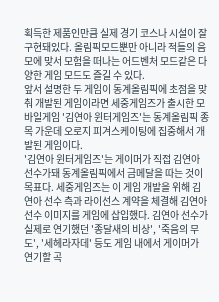획득한 제품인만큼 실제 경기 코스나 시설이 잘 구현돼있다. 올림픽모드뿐만 아니라 적들의 음모에 맞서 모험을 떠나는 어드벤처 모드같은 다양한 게임 모드도 즐길 수 있다.
앞서 설명한 두 게임이 동계올림픽에 초점을 맞춰 개발된 게임이라면 세중게임즈가 출시한 모바일게임 '김연아 윈터게임즈'는 동계올림픽 종목 가운데 오로지 피겨스케이팅에 집중해서 개발된 게임이다.
'김연아 윈터게임즈'는 게이머가 직접 김연아 선수가돼 동계올림픽에서 금메달을 따는 것이 목표다. 세중게임즈는 이 게임 개발을 위해 김연아 선수 측과 라이선스 계약을 체결해 김연아 선수 이미지를 게임에 삽입했다. 김연아 선수가 실제로 연기했던 '종달새의 비상', '죽음의 무도', '세헤라자데' 등도 게임 내에서 게이머가 연기할 곡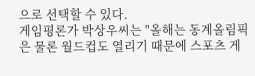으로 선택할 수 있다.
게임평론가 박상우씨는 "올해는 동계올림픽은 물론 월드컵도 열리기 때문에 스포츠 게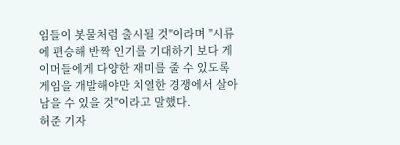임들이 봇물처럼 출시될 것"이라며 "시류에 편승해 반짝 인기를 기대하기 보다 게이머들에게 다양한 재미를 줄 수 있도록 게임을 개발해야만 치열한 경쟁에서 살아남을 수 있을 것"이라고 말했다.
허준 기자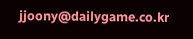jjoony@dailygame.co.kr